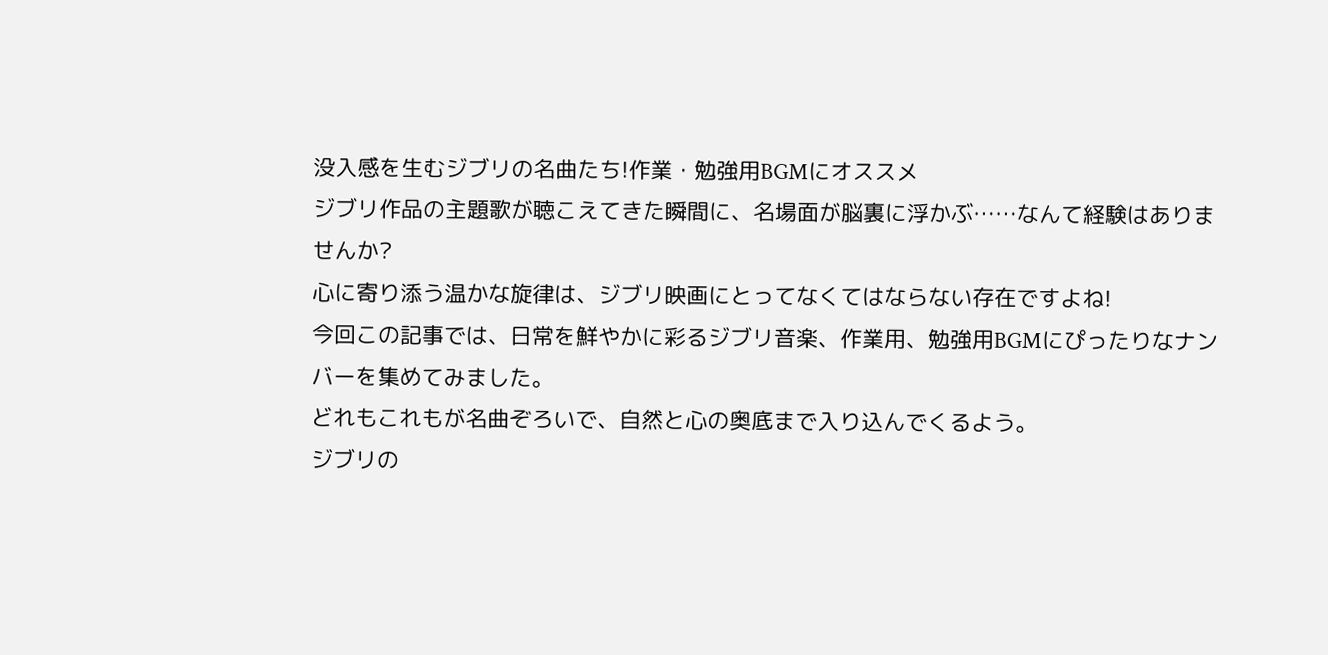没入感を生むジブリの名曲たち!作業・勉強用BGMにオススメ
ジブリ作品の主題歌が聴こえてきた瞬間に、名場面が脳裏に浮かぶ……なんて経験はありませんか?
心に寄り添う温かな旋律は、ジブリ映画にとってなくてはならない存在ですよね!
今回この記事では、日常を鮮やかに彩るジブリ音楽、作業用、勉強用BGMにぴったりなナンバーを集めてみました。
どれもこれもが名曲ぞろいで、自然と心の奥底まで入り込んでくるよう。
ジブリの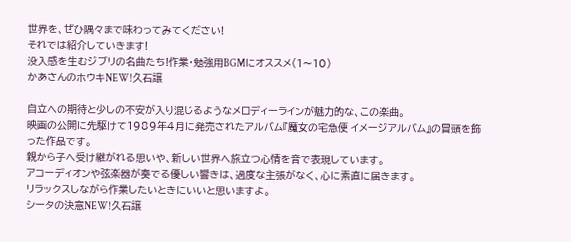世界を、ぜひ隅々まで味わってみてください!
それでは紹介していきます!
没入感を生むジブリの名曲たち!作業・勉強用BGMにオススメ(1〜10)
かあさんのホウキNEW!久石譲

自立への期待と少しの不安が入り混じるようなメロディーラインが魅力的な、この楽曲。
映画の公開に先駆けて1989年4月に発売されたアルバム『魔女の宅急便 イメージアルバム』の冒頭を飾った作品です。
親から子へ受け継がれる思いや、新しい世界へ旅立つ心情を音で表現しています。
アコーディオンや弦楽器が奏でる優しい響きは、過度な主張がなく、心に素直に届きます。
リラックスしながら作業したいときにいいと思いますよ。
シータの決意NEW!久石譲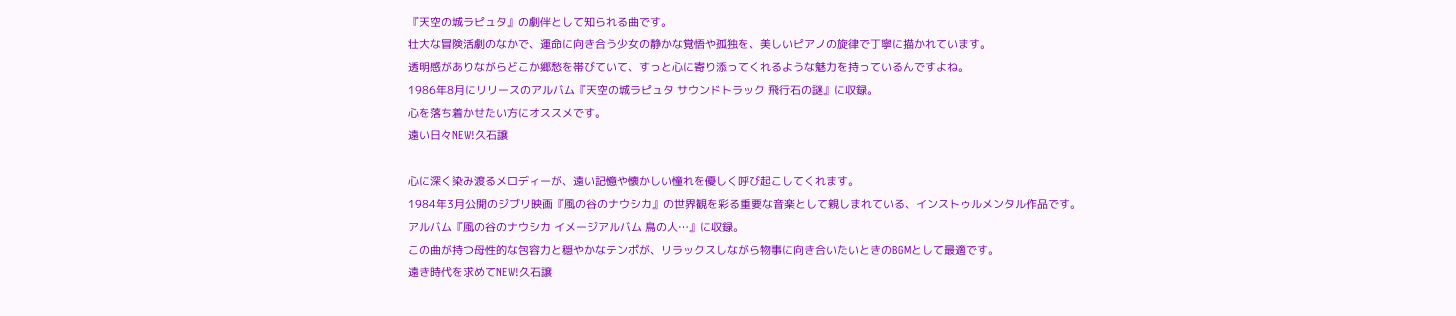『天空の城ラピュタ』の劇伴として知られる曲です。
壮大な冒険活劇のなかで、運命に向き合う少女の静かな覚悟や孤独を、美しいピアノの旋律で丁寧に描かれています。
透明感がありながらどこか郷愁を帯びていて、すっと心に寄り添ってくれるような魅力を持っているんですよね。
1986年8月にリリースのアルバム『天空の城ラピュタ サウンドトラック 飛行石の謎』に収録。
心を落ち着かせたい方にオススメです。
遠い日々NEW!久石譲

心に深く染み渡るメロディーが、遠い記憶や懐かしい憧れを優しく呼び起こしてくれます。
1984年3月公開のジブリ映画『風の谷のナウシカ』の世界観を彩る重要な音楽として親しまれている、インストゥルメンタル作品です。
アルバム『風の谷のナウシカ イメージアルバム 鳥の人…』に収録。
この曲が持つ母性的な包容力と穏やかなテンポが、リラックスしながら物事に向き合いたいときのBGMとして最適です。
遠き時代を求めてNEW!久石譲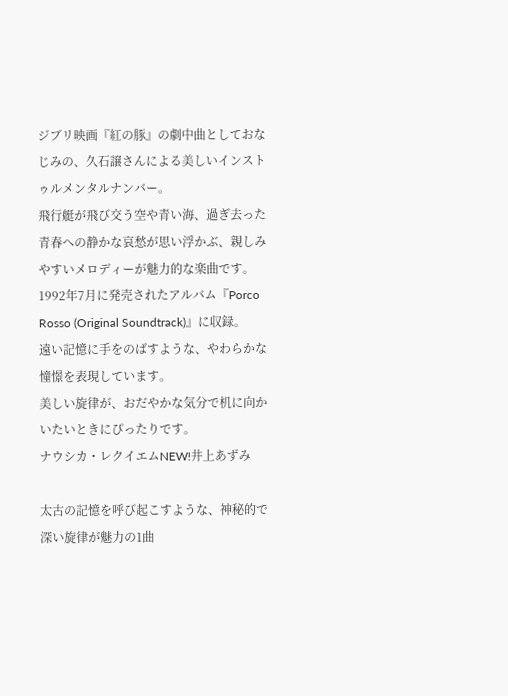ジブリ映画『紅の豚』の劇中曲としておなじみの、久石譲さんによる美しいインストゥルメンタルナンバー。
飛行艇が飛び交う空や青い海、過ぎ去った青春への静かな哀愁が思い浮かぶ、親しみやすいメロディーが魅力的な楽曲です。
1992年7月に発売されたアルバム『Porco Rosso (Original Soundtrack)』に収録。
遠い記憶に手をのばすような、やわらかな憧憬を表現しています。
美しい旋律が、おだやかな気分で机に向かいたいときにぴったりです。
ナウシカ・レクイエムNEW!井上あずみ

太古の記憶を呼び起こすような、神秘的で深い旋律が魅力の1曲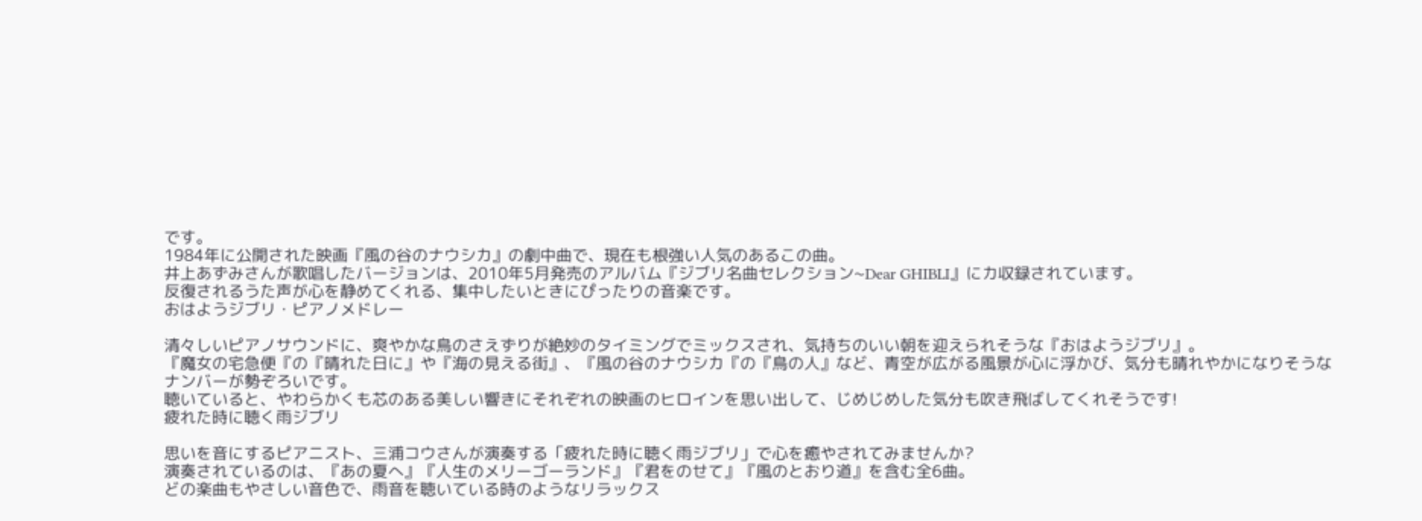です。
1984年に公開された映画『風の谷のナウシカ』の劇中曲で、現在も根強い人気のあるこの曲。
井上あずみさんが歌唱したバージョンは、2010年5月発売のアルバム『ジブリ名曲セレクション~Dear GHIBLI』にカ収録されています。
反復されるうた声が心を静めてくれる、集中したいときにぴったりの音楽です。
おはようジブリ・ピアノメドレー

清々しいピアノサウンドに、爽やかな鳥のさえずりが絶妙のタイミングでミックスされ、気持ちのいい朝を迎えられそうな『おはようジブリ』。
『魔女の宅急便『の『晴れた日に』や『海の見える街』、『風の谷のナウシカ『の『鳥の人』など、青空が広がる風景が心に浮かび、気分も晴れやかになりそうなナンバーが勢ぞろいです。
聴いていると、やわらかくも芯のある美しい響きにそれぞれの映画のヒロインを思い出して、じめじめした気分も吹き飛ばしてくれそうです!
疲れた時に聴く雨ジブリ

思いを音にするピアニスト、三浦コウさんが演奏する「疲れた時に聴く雨ジブリ」で心を癒やされてみませんか?
演奏されているのは、『あの夏へ』『人生のメリーゴーランド』『君をのせて』『風のとおり道』を含む全6曲。
どの楽曲もやさしい音色で、雨音を聴いている時のようなリラックス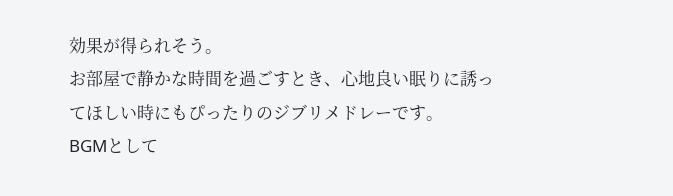効果が得られそう。
お部屋で静かな時間を過ごすとき、心地良い眠りに誘ってほしい時にもぴったりのジブリメドレーです。
BGMとして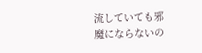流していても邪魔にならないの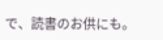で、読書のお供にも。